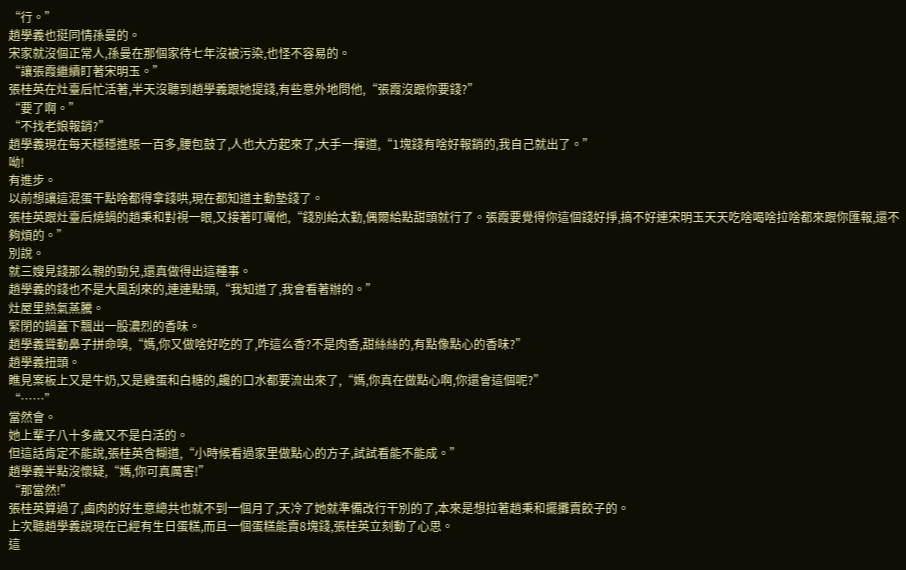“行。”
趙學義也挺同情孫曼的。
宋家就沒個正常人,孫曼在那個家待七年沒被污染,也怪不容易的。
“讓張霞繼續盯著宋明玉。”
張桂英在灶臺后忙活著,半天沒聽到趙學義跟她提錢,有些意外地問他,“張霞沒跟你要錢?”
“要了啊。”
“不找老娘報銷?”
趙學義現在每天穩穩進賬一百多,腰包鼓了,人也大方起來了,大手一揮道,“1塊錢有啥好報銷的,我自己就出了。”
呦!
有進步。
以前想讓這混蛋干點啥都得拿錢哄,現在都知道主動墊錢了。
張桂英跟灶臺后燒鍋的趙秉和對視一眼,又接著叮囑他,“錢別給太勤,偶爾給點甜頭就行了。張霞要覺得你這個錢好掙,搞不好連宋明玉天天吃啥喝啥拉啥都來跟你匯報,還不夠煩的。”
別說。
就三嫂見錢那么親的勁兒,還真做得出這種事。
趙學義的錢也不是大風刮來的,連連點頭,“我知道了,我會看著辦的。”
灶屋里熱氣蒸騰。
緊閉的鍋蓋下飄出一股濃烈的香味。
趙學義聳動鼻子拼命嗅,“媽,你又做啥好吃的了,咋這么香?不是肉香,甜絲絲的,有點像點心的香味?”
趙學義扭頭。
瞧見案板上又是牛奶,又是雞蛋和白糖的,饞的口水都要流出來了,“媽,你真在做點心啊,你還會這個呢?”
“……”
當然會。
她上輩子八十多歲又不是白活的。
但這話肯定不能說,張桂英含糊道,“小時候看過家里做點心的方子,試試看能不能成。”
趙學義半點沒懷疑,“媽,你可真厲害!”
“那當然!”
張桂英算過了,鹵肉的好生意總共也就不到一個月了,天冷了她就準備改行干別的了,本來是想拉著趙秉和擺攤賣餃子的。
上次聽趙學義說現在已經有生日蛋糕,而且一個蛋糕能賣8塊錢,張桂英立刻動了心思。
這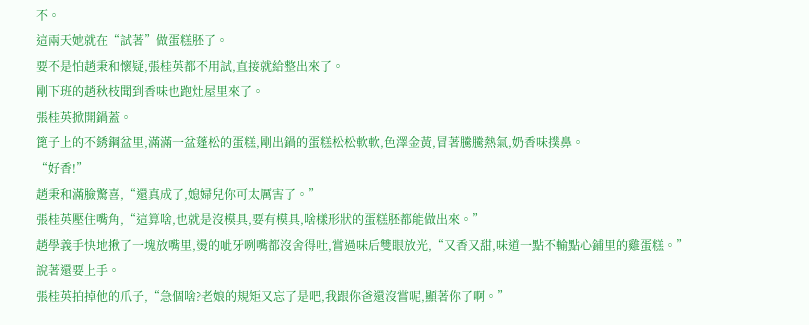不。
這兩天她就在“試著”做蛋糕胚了。
要不是怕趙秉和懷疑,張桂英都不用試,直接就給整出來了。
剛下班的趙秋枝聞到香味也跑灶屋里來了。
張桂英掀開鍋蓋。
篦子上的不銹鋼盆里,滿滿一盆蓬松的蛋糕,剛出鍋的蛋糕松松軟軟,色澤金黃,冒著騰騰熱氣,奶香味撲鼻。
“好香!”
趙秉和滿臉驚喜,“還真成了,媳婦兒你可太厲害了。”
張桂英壓住嘴角,“這算啥,也就是沒模具,要有模具,啥樣形狀的蛋糕胚都能做出來。”
趙學義手快地揪了一塊放嘴里,燙的呲牙咧嘴都沒舍得吐,嘗過味后雙眼放光,“又香又甜,味道一點不輸點心鋪里的雞蛋糕。”
說著還要上手。
張桂英拍掉他的爪子,“急個啥?老娘的規矩又忘了是吧,我跟你爸還沒嘗呢,顯著你了啊。”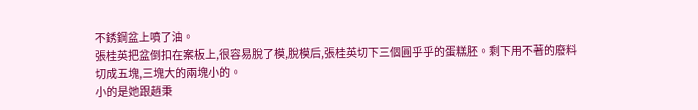不銹鋼盆上噴了油。
張桂英把盆倒扣在案板上,很容易脫了模,脫模后,張桂英切下三個圓乎乎的蛋糕胚。剩下用不著的廢料切成五塊,三塊大的兩塊小的。
小的是她跟趙秉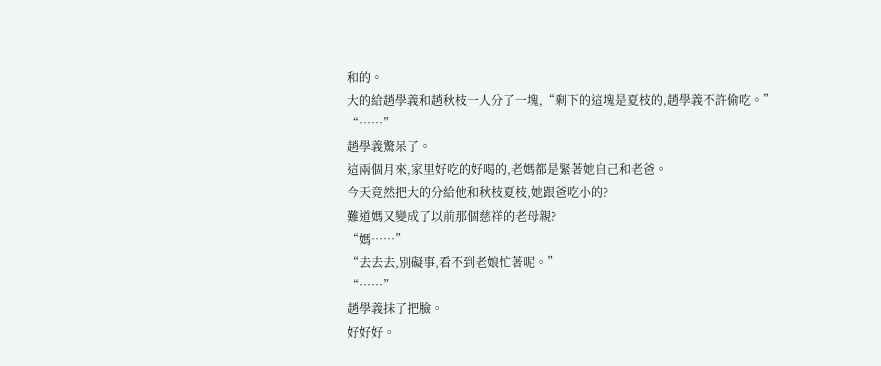和的。
大的給趙學義和趙秋枝一人分了一塊,“剩下的這塊是夏枝的,趙學義不許偷吃。”
“……”
趙學義驚呆了。
這兩個月來,家里好吃的好喝的,老媽都是緊著她自己和老爸。
今天竟然把大的分給他和秋枝夏枝,她跟爸吃小的?
難道媽又變成了以前那個慈祥的老母親?
“媽……”
“去去去,別礙事,看不到老娘忙著呢。”
“……”
趙學義抹了把臉。
好好好。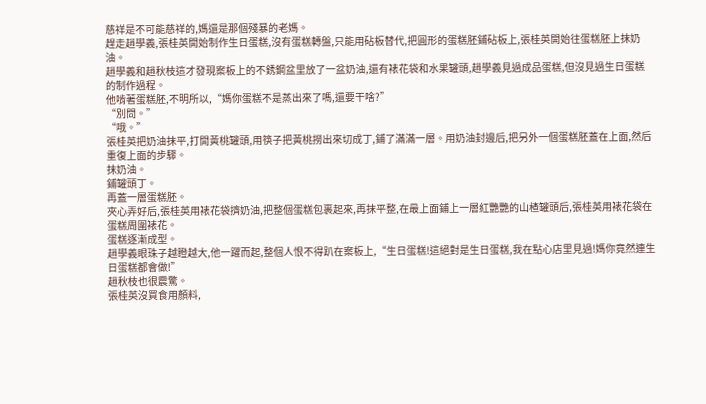慈祥是不可能慈祥的,媽還是那個殘暴的老媽。
趕走趙學義,張桂英開始制作生日蛋糕,沒有蛋糕轉盤,只能用砧板替代,把圓形的蛋糕胚鋪砧板上,張桂英開始往蛋糕胚上抹奶油。
趙學義和趙秋枝這才發現案板上的不銹鋼盆里放了一盆奶油,還有裱花袋和水果罐頭,趙學義見過成品蛋糕,但沒見過生日蛋糕的制作過程。
他啃著蛋糕胚,不明所以,“媽你蛋糕不是蒸出來了嗎,還要干啥?”
“別問。”
“哦。”
張桂英把奶油抹平,打開黃桃罐頭,用筷子把黃桃撈出來切成丁,鋪了滿滿一層。用奶油封邊后,把另外一個蛋糕胚蓋在上面,然后重復上面的步驟。
抹奶油。
鋪罐頭丁。
再蓋一層蛋糕胚。
夾心弄好后,張桂英用裱花袋擠奶油,把整個蛋糕包裹起來,再抹平整,在最上面鋪上一層紅艷艷的山楂罐頭后,張桂英用裱花袋在蛋糕周圍裱花。
蛋糕逐漸成型。
趙學義眼珠子越瞪越大,他一躍而起,整個人恨不得趴在案板上,“生日蛋糕!這絕對是生日蛋糕,我在點心店里見過!媽你竟然連生日蛋糕都會做!”
趙秋枝也很震驚。
張桂英沒買食用顏料,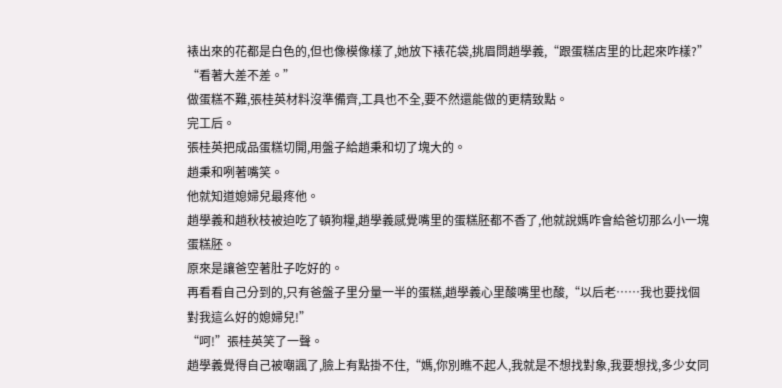裱出來的花都是白色的,但也像模像樣了,她放下裱花袋,挑眉問趙學義,“跟蛋糕店里的比起來咋樣?”
“看著大差不差。”
做蛋糕不難,張桂英材料沒準備齊,工具也不全,要不然還能做的更精致點。
完工后。
張桂英把成品蛋糕切開,用盤子給趙秉和切了塊大的。
趙秉和咧著嘴笑。
他就知道媳婦兒最疼他。
趙學義和趙秋枝被迫吃了頓狗糧,趙學義感覺嘴里的蛋糕胚都不香了,他就說媽咋會給爸切那么小一塊蛋糕胚。
原來是讓爸空著肚子吃好的。
再看看自己分到的,只有爸盤子里分量一半的蛋糕,趙學義心里酸嘴里也酸,“以后老……我也要找個對我這么好的媳婦兒!”
“呵!”張桂英笑了一聲。
趙學義覺得自己被嘲諷了,臉上有點掛不住,“媽,你別瞧不起人,我就是不想找對象,我要想找,多少女同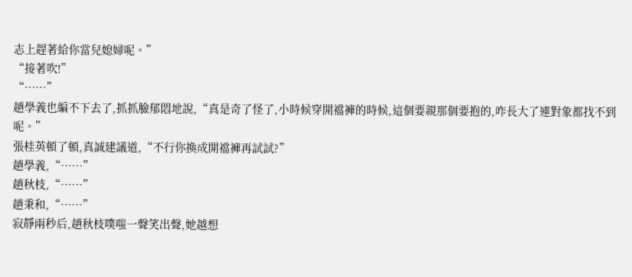志上趕著給你當兒媳婦呢。”
“接著吹!”
“……”
趙學義也編不下去了,抓抓臉郁悶地說,“真是奇了怪了,小時候穿開襠褲的時候,這個要親那個要抱的,咋長大了連對象都找不到呢。”
張桂英頓了頓,真誠建議道,“不行你換成開襠褲再試試?”
趙學義,“……”
趙秋枝,“……”
趙秉和,“……”
寂靜兩秒后,趙秋枝噗嗤一聲笑出聲,她越想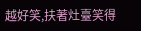越好笑,扶著灶臺笑得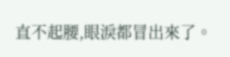直不起腰,眼淚都冒出來了。